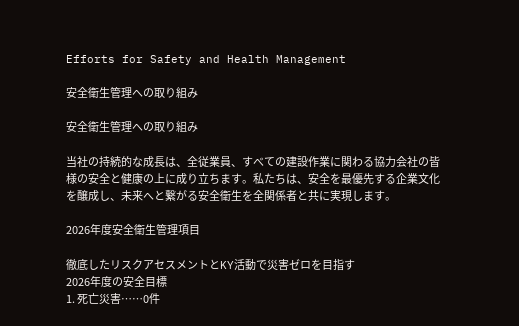Efforts for Safety and Health Management

安全衛生管理への取り組み

安全衛生管理への取り組み

当社の持続的な成長は、全従業員、すべての建設作業に関わる協力会社の皆様の安全と健康の上に成り立ちます。私たちは、安全を最優先する企業文化を醸成し、未来へと繋がる安全衛生を全関係者と共に実現します。

2026年度安全衛生管理項目

徹底したリスクアセスメントとKY活動で災害ゼロを目指す
2026年度の安全目標
1. 死亡災害……0件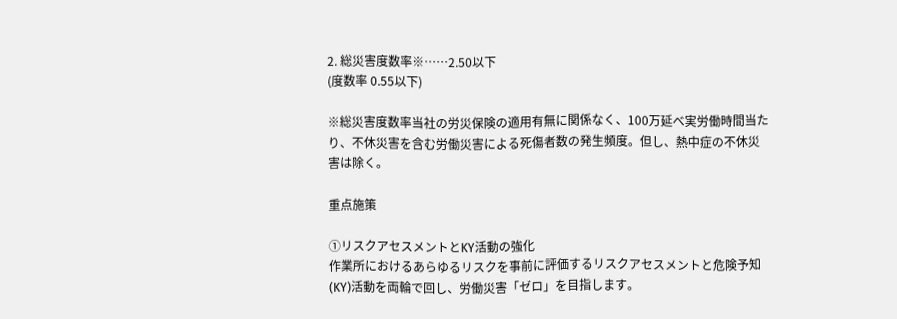2. 総災害度数率※……2.50以下
(度数率 0.55以下)

※総災害度数率当社の労災保険の適用有無に関係なく、100万延べ実労働時間当たり、不休災害を含む労働災害による死傷者数の発生頻度。但し、熱中症の不休災害は除く。

重点施策

①リスクアセスメントとKY活動の強化
作業所におけるあらゆるリスクを事前に評価するリスクアセスメントと危険予知(KY)活動を両輪で回し、労働災害「ゼロ」を目指します。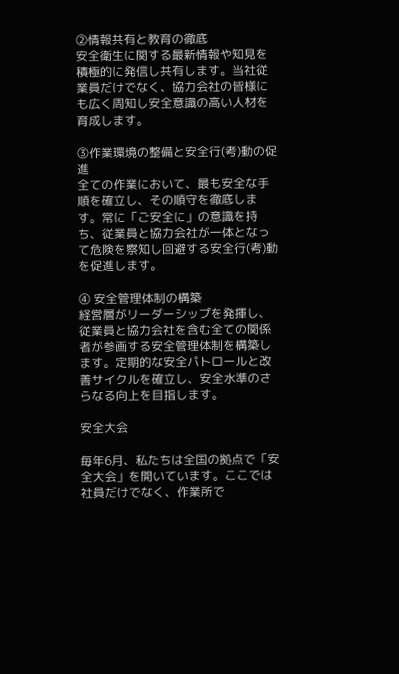②情報共有と教育の徹底
安全衛生に関する最新情報や知見を積極的に発信し共有します。当社従業員だけでなく、協力会社の皆様にも広く周知し安全意識の高い人材を育成します。

③作業環境の整備と安全行(考)動の促進
全ての作業において、最も安全な手順を確立し、その順守を徹底します。常に「ご安全に」の意識を持ち、従業員と協力会社が一体となって危険を察知し回避する安全行(考)動を促進します。

④ 安全管理体制の構築
経営層がリーダーシップを発揮し、従業員と協力会社を含む全ての関係者が参画する安全管理体制を構築します。定期的な安全パトロールと改善サイクルを確立し、安全水準のさらなる向上を目指します。

安全大会

毎年6月、私たちは全国の拠点で「安全大会」を開いています。ここでは社員だけでなく、作業所で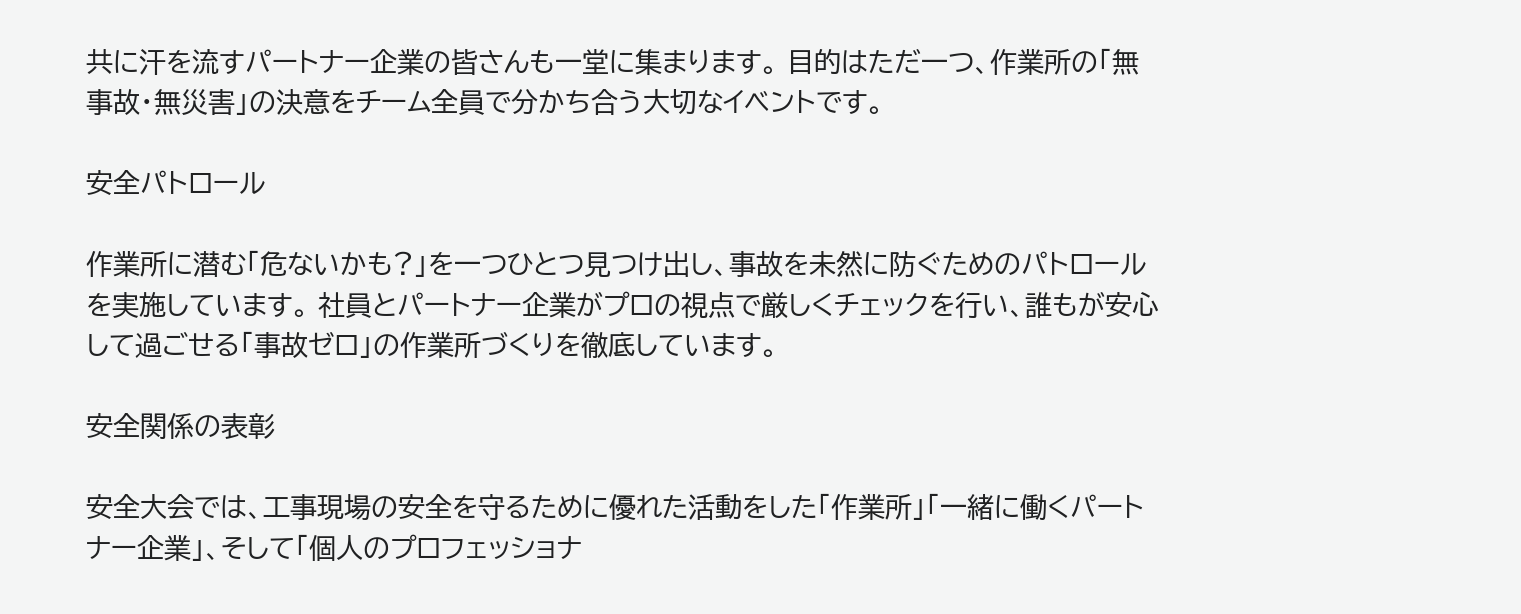共に汗を流すパートナー企業の皆さんも一堂に集まります。 目的はただ一つ、作業所の「無事故・無災害」の決意をチーム全員で分かち合う大切なイベントです。

安全パトロール

作業所に潜む「危ないかも?」を一つひとつ見つけ出し、事故を未然に防ぐためのパトロールを実施しています。 社員とパートナー企業がプロの視点で厳しくチェックを行い、誰もが安心して過ごせる「事故ゼロ」の作業所づくりを徹底しています。

安全関係の表彰

安全大会では、工事現場の安全を守るために優れた活動をした「作業所」「一緒に働くパートナー企業」、そして「個人のプロフェッショナ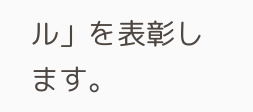ル」を表彰します。